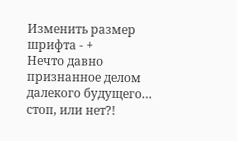Изменить размер шрифта - +
Нечто давно признанное делом далекого будущего… стоп, или нет?!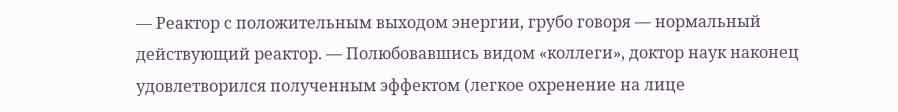— Реактор с положительным выходом энергии, грубо говоря — нормальный действующий реактор. — Полюбовавшись видом «коллеги», доктор наук наконец удовлетворился полученным эффектом (легкое охренение на лице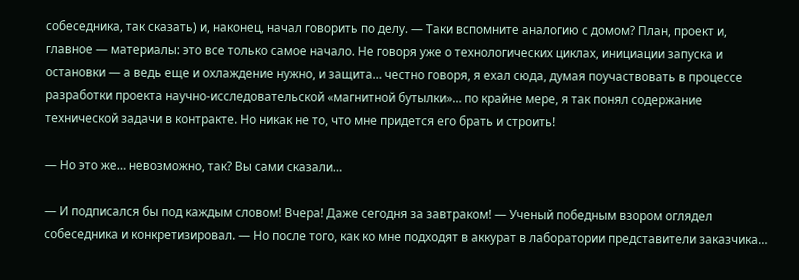собеседника, так сказать) и, наконец, начал говорить по делу. — Таки вспомните аналогию с домом? План, проект и, главное — материалы: это все только самое начало. Не говоря уже о технологических циклах, инициации запуска и остановки — а ведь еще и охлаждение нужно, и защита… честно говоря, я ехал сюда, думая поучаствовать в процессе разработки проекта научно-исследовательской «магнитной бутылки»… по крайне мере, я так понял содержание технической задачи в контракте. Но никак не то, что мне придется его брать и строить!

— Но это же… невозможно, так? Вы сами сказали…

— И подписался бы под каждым словом! Вчера! Даже сегодня за завтраком! — Ученый победным взором оглядел собеседника и конкретизировал. — Но после того, как ко мне подходят в аккурат в лаборатории представители заказчика…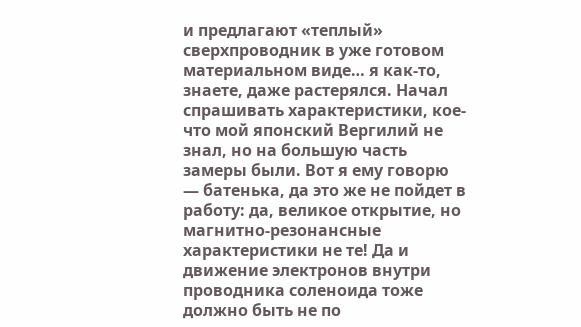и предлагают «теплый» сверхпроводник в уже готовом материальном виде… я как-то, знаете, даже растерялся. Начал спрашивать характеристики, кое-что мой японский Вергилий не знал, но на большую часть замеры были. Вот я ему говорю — батенька, да это же не пойдет в работу: да, великое открытие, но магнитно-резонансные характеристики не те! Да и движение электронов внутри проводника соленоида тоже должно быть не по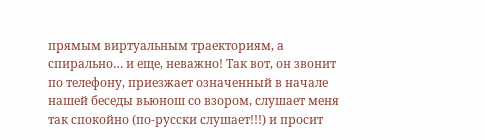прямым виртуальным траекториям, а спирально… и еще, неважно! Так вот, он звонит по телефону, приезжает означенный в начале нашей беседы вьюнош со взором, слушает меня так спокойно (по-русски слушает!!!) и просит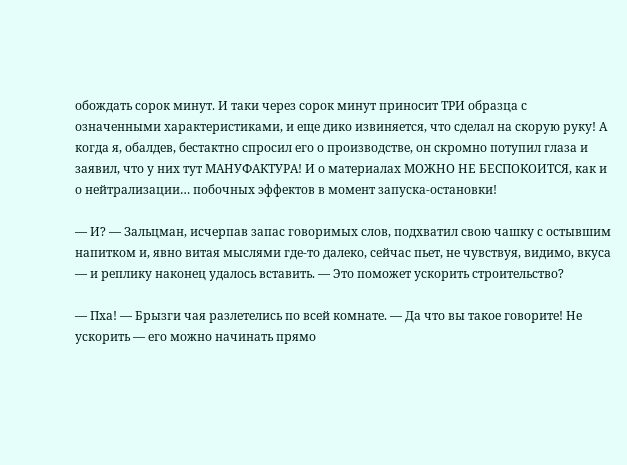обождать сорок минут. И таки через сорок минут приносит ТРИ образца с означенными характеристиками, и еще дико извиняется, что сделал на скорую руку! А когда я, обалдев, бестактно спросил его о производстве, он скромно потупил глаза и заявил, что у них тут МАНУФАКТУРА! И о материалах МОЖНО НЕ БЕСПОКОИТСЯ, как и о нейтрализации… побочных эффектов в момент запуска-остановки!

— И? — Зальцман, исчерпав запас говоримых слов, подхватил свою чашку с остывшим напитком и, явно витая мыслями где-то далеко, сейчас пьет, не чувствуя, видимо, вкуса — и реплику наконец удалось вставить. — Это поможет ускорить строительство?

— Пха! — Брызги чая разлетелись по всей комнате. — Да что вы такое говорите! Не ускорить — его можно начинать прямо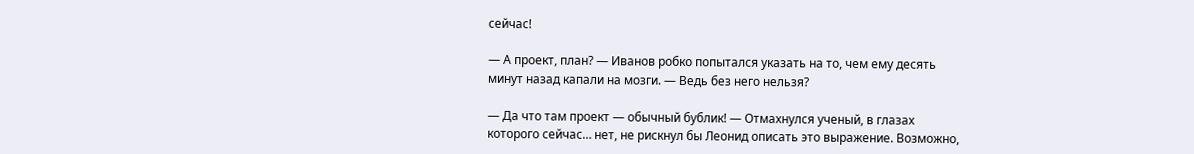сейчас!

— А проект, план? — Иванов робко попытался указать на то, чем ему десять минут назад капали на мозги. — Ведь без него нельзя?

— Да что там проект — обычный бублик! — Отмахнулся ученый, в глазах которого сейчас… нет, не рискнул бы Леонид описать это выражение. Возможно,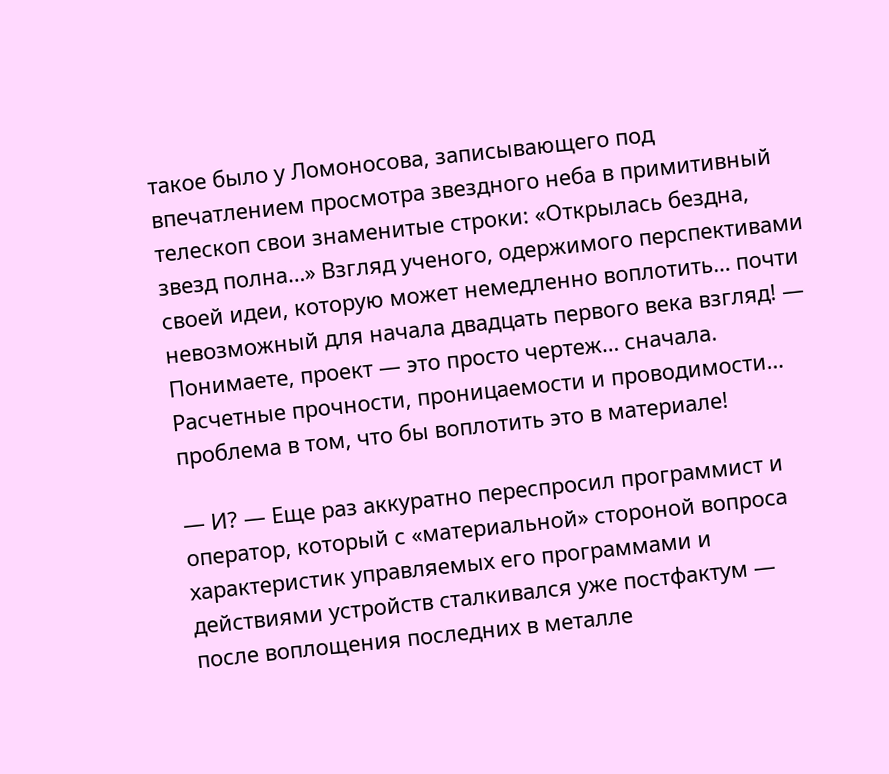такое было у Ломоносова, записывающего под впечатлением просмотра звездного неба в примитивный телескоп свои знаменитые строки: «Открылась бездна, звезд полна…» Взгляд ученого, одержимого перспективами своей идеи, которую может немедленно воплотить… почти невозможный для начала двадцать первого века взгляд! — Понимаете, проект — это просто чертеж… сначала. Расчетные прочности, проницаемости и проводимости… проблема в том, что бы воплотить это в материале!

— И? — Еще раз аккуратно переспросил программист и оператор, который с «материальной» стороной вопроса характеристик управляемых его программами и действиями устройств сталкивался уже постфактум — после воплощения последних в металле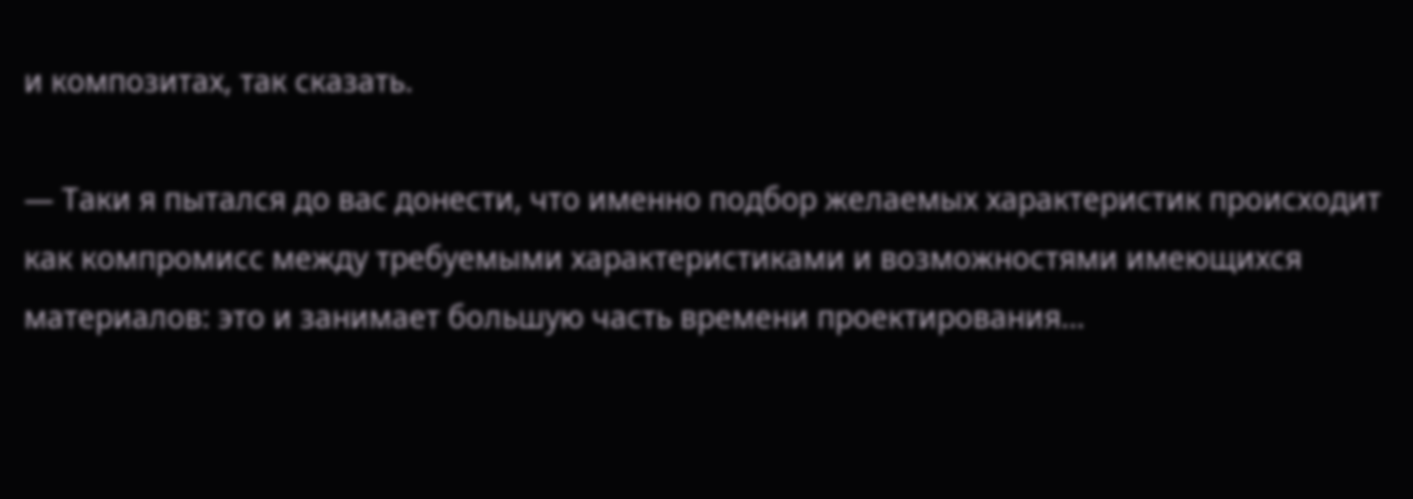и композитах, так сказать.

— Таки я пытался до вас донести, что именно подбор желаемых характеристик происходит как компромисс между требуемыми характеристиками и возможностями имеющихся материалов: это и занимает большую часть времени проектирования…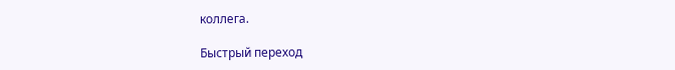коллега.

Быстрый переход